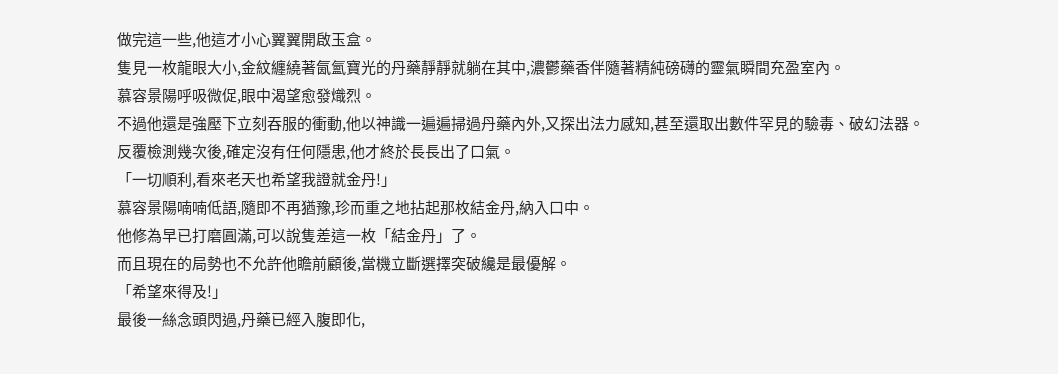做完這一些,他這才小心翼翼開啟玉盒。
隻見一枚龍眼大小,金紋纏繞著氤氳寶光的丹藥靜靜就躺在其中,濃鬱藥香伴隨著精純磅礴的靈氣瞬間充盈室內。
慕容景陽呼吸微促,眼中渴望愈發熾烈。
不過他還是強壓下立刻吞服的衝動,他以神識一遍遍掃過丹藥內外,又探出法力感知,甚至還取出數件罕見的驗毒、破幻法器。
反覆檢測幾次後,確定沒有任何隱患,他才終於長長出了口氣。
「一切順利,看來老天也希望我證就金丹!」
慕容景陽喃喃低語,隨即不再猶豫,珍而重之地拈起那枚結金丹,納入口中。
他修為早已打磨圓滿,可以說隻差這一枚「結金丹」了。
而且現在的局勢也不允許他瞻前顧後,當機立斷選擇突破纔是最優解。
「希望來得及!」
最後一絲念頭閃過,丹藥已經入腹即化,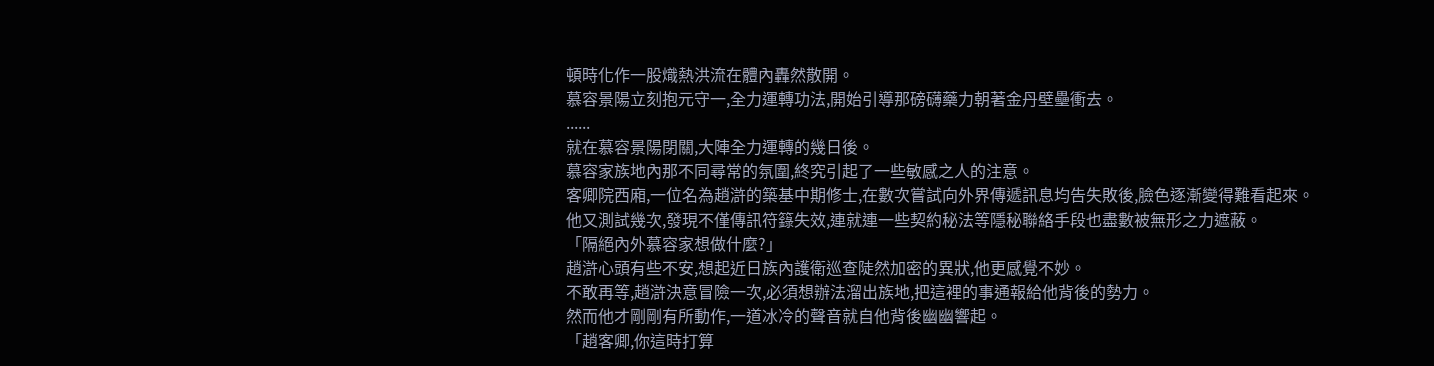頓時化作一股熾熱洪流在體內轟然散開。
慕容景陽立刻抱元守一,全力運轉功法,開始引導那磅礴藥力朝著金丹壁壘衝去。
......
就在慕容景陽閉關,大陣全力運轉的幾日後。
慕容家族地內那不同尋常的氛圍,終究引起了一些敏感之人的注意。
客卿院西廂,一位名為趙滸的築基中期修士,在數次嘗試向外界傳遞訊息均告失敗後,臉色逐漸變得難看起來。
他又測試幾次,發現不僅傳訊符籙失效,連就連一些契約秘法等隱秘聯絡手段也盡數被無形之力遮蔽。
「隔絕內外慕容家想做什麼?」
趙滸心頭有些不安,想起近日族內護衛巡查陡然加密的異狀,他更感覺不妙。
不敢再等,趙滸決意冒險一次,必須想辦法溜出族地,把這裡的事通報給他背後的勢力。
然而他才剛剛有所動作,一道冰冷的聲音就自他背後幽幽響起。
「趙客卿,你這時打算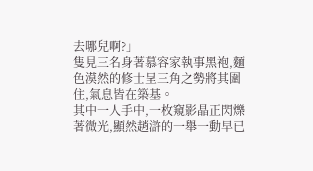去哪兒啊?」
隻見三名身著慕容家執事黑袍,麵色漠然的修士呈三角之勢將其圍住,氣息皆在築基。
其中一人手中,一枚窺影晶正閃爍著微光,顯然趙滸的一舉一動早已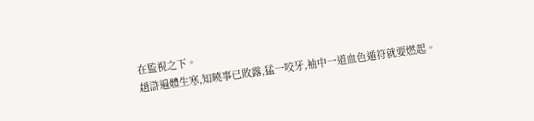在監視之下。
趙滸遍體生寒,知曉事已敗露,猛一咬牙,袖中一道血色遁符就要燃起。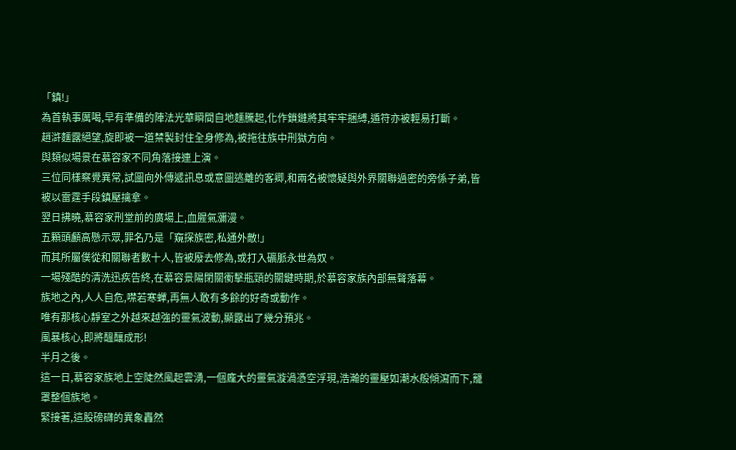「鎮!」
為首執事厲喝,早有準備的陣法光華瞬間自地麵騰起,化作鎖鏈將其牢牢捆縛,遁符亦被輕易打斷。
趙滸麵露絕望,旋即被一道禁製封住全身修為,被拖往族中刑獄方向。
與類似場景在慕容家不同角落接連上演。
三位同樣察覺異常,試圖向外傳遞訊息或意圖逃離的客卿,和兩名被懷疑與外界關聯過密的旁係子弟,皆被以雷霆手段鎮壓擒拿。
翌日拂曉,慕容家刑堂前的廣場上,血腥氣瀰漫。
五顆頭顱高懸示眾,罪名乃是「窺探族密,私通外敵!」
而其所屬僕從和關聯者數十人,皆被廢去修為,或打入礦脈永世為奴。
一場殘酷的清洗迅疾告終,在慕容景陽閉關衝擊瓶頸的關鍵時期,於慕容家族內部無聲落幕。
族地之內,人人自危,噤若寒蟬,再無人敢有多餘的好奇或動作。
唯有那核心靜室之外越來越強的靈氣波動,顯露出了幾分預兆。
風暴核心,即將醞釀成形!
半月之後。
這一日,慕容家族地上空陡然風起雲湧,一個龐大的靈氣漩渦憑空浮現,浩瀚的靈壓如潮水般傾瀉而下,籠罩整個族地。
緊接著,這股磅礴的異象轟然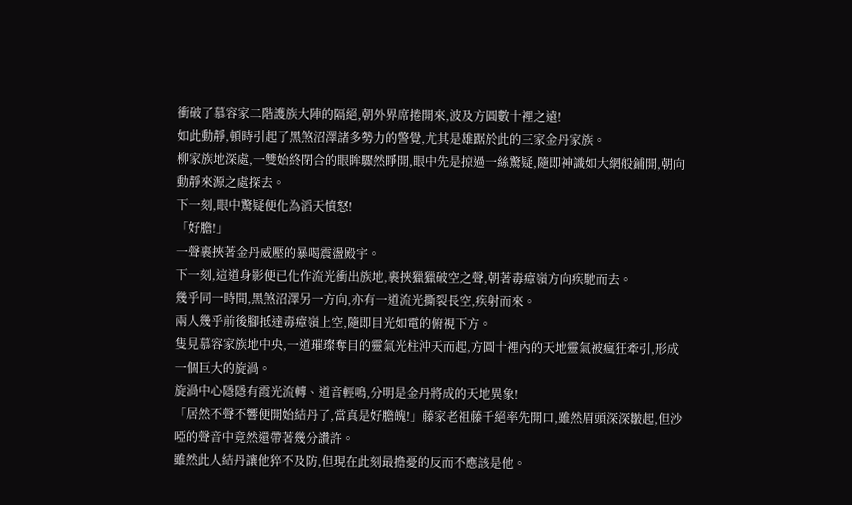衝破了慕容家二階護族大陣的隔絕,朝外界席捲開來,波及方圓數十裡之遠!
如此動靜,頓時引起了黑煞沼澤諸多勢力的警覺,尤其是雄踞於此的三家金丹家族。
柳家族地深處,一雙始終閉合的眼眸驟然睜開,眼中先是掠過一絲驚疑,隨即神識如大網般鋪開,朝向動靜來源之處探去。
下一刻,眼中驚疑便化為滔天憤怒!
「好膽!」
一聲裹挾著金丹威壓的暴喝震盪殿宇。
下一刻,這道身影便已化作流光衝出族地,裹挾獵獵破空之聲,朝著毒瘴嶺方向疾馳而去。
幾乎同一時間,黑煞沼澤另一方向,亦有一道流光撕裂長空,疾射而來。
兩人幾乎前後腳抵達毒瘴嶺上空,隨即目光如電的俯視下方。
隻見慕容家族地中央,一道璀璨奪目的靈氣光柱沖天而起,方圓十裡內的天地靈氣被瘋狂牽引,形成一個巨大的旋渦。
旋渦中心隱隱有霞光流轉、道音輕鳴,分明是金丹將成的天地異象!
「居然不聲不響便開始結丹了,當真是好膽魄!」藤家老祖藤千絕率先開口,雖然眉頭深深皺起,但沙啞的聲音中竟然還帶著幾分讚許。
雖然此人結丹讓他猝不及防,但現在此刻最擔憂的反而不應該是他。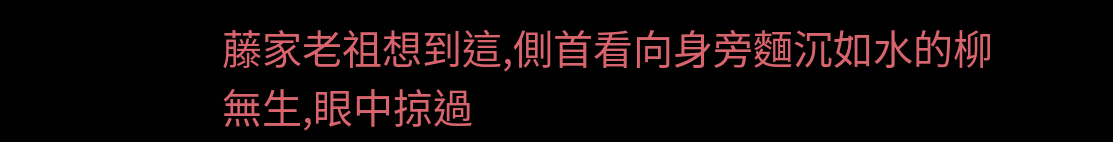藤家老祖想到這,側首看向身旁麵沉如水的柳無生,眼中掠過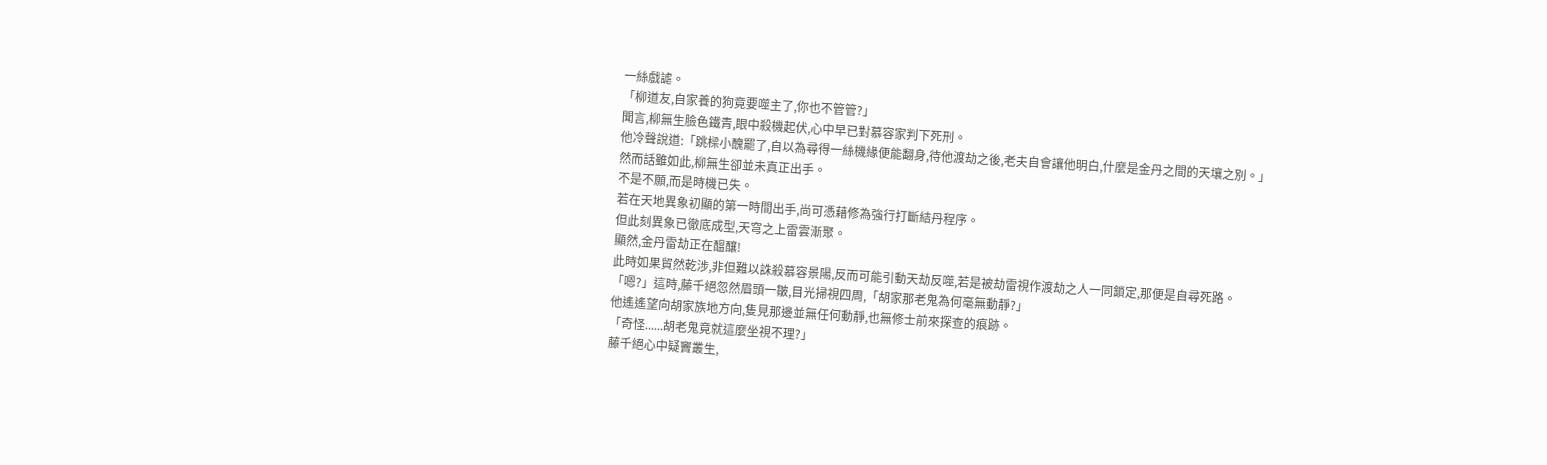一絲戲謔。
「柳道友,自家養的狗竟要噬主了,你也不管管?」
聞言,柳無生臉色鐵青,眼中殺機起伏,心中早已對慕容家判下死刑。
他冷聲說道:「跳樑小醜罷了,自以為尋得一絲機緣便能翻身,待他渡劫之後,老夫自會讓他明白,什麼是金丹之間的天壤之別。」
然而話雖如此,柳無生卻並未真正出手。
不是不願,而是時機已失。
若在天地異象初顯的第一時間出手,尚可憑藉修為強行打斷結丹程序。
但此刻異象已徹底成型,天穹之上雷雲漸聚。
顯然,金丹雷劫正在醞釀!
此時如果貿然乾涉,非但難以誅殺慕容景陽,反而可能引動天劫反噬,若是被劫雷視作渡劫之人一同鎖定,那便是自尋死路。
「嗯?」這時,藤千絕忽然眉頭一皺,目光掃視四周,「胡家那老鬼為何毫無動靜?」
他遙遙望向胡家族地方向,隻見那邊並無任何動靜,也無修士前來探查的痕跡。
「奇怪......胡老鬼竟就這麼坐視不理?」
藤千絕心中疑竇叢生,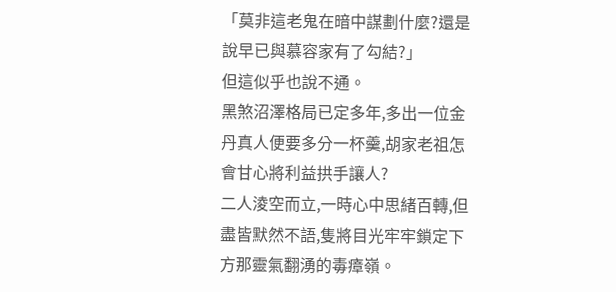「莫非這老鬼在暗中謀劃什麼?還是說早已與慕容家有了勾結?」
但這似乎也說不通。
黑煞沼澤格局已定多年,多出一位金丹真人便要多分一杯羹,胡家老祖怎會甘心將利益拱手讓人?
二人淩空而立,一時心中思緒百轉,但盡皆默然不語,隻將目光牢牢鎖定下方那靈氣翻湧的毒瘴嶺。